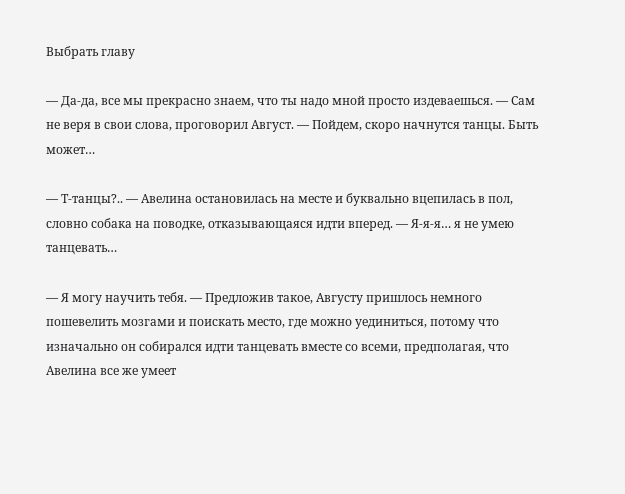Выбрать главу

— Да-да, все мы прекрасно знаем, что ты надо мной просто издеваешься. — Сам не веря в свои слова, проговорил Август. — Пойдем, скоро начнутся танцы. Быть может…

— Т-танцы?.. — Авелина остановилась на месте и буквально вцепилась в пол, словно собака на поводке, отказывающаяся идти вперед. — Я-я-я… я не умею танцевать…

— Я могу научить тебя. — Предложив такое, Августу пришлось немного пошевелить мозгами и поискать место, где можно уединиться, потому что изначально он собирался идти танцевать вместе со всеми, предполагая, что Авелина все же умеет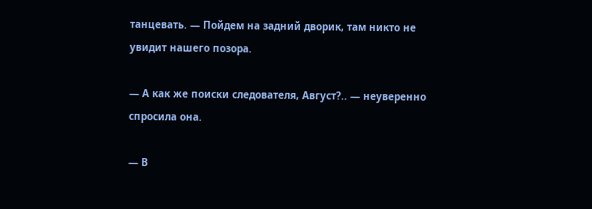танцевать. — Пойдем на задний дворик, там никто не увидит нашего позора.

— А как же поиски следователя, Август?.. — неуверенно спросила она.

— В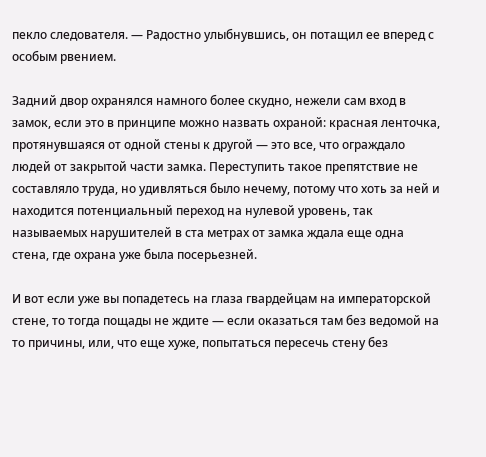пекло следователя. — Радостно улыбнувшись, он потащил ее вперед с особым рвением.

Задний двор охранялся намного более скудно, нежели сам вход в замок, если это в принципе можно назвать охраной: красная ленточка, протянувшаяся от одной стены к другой — это все, что ограждало людей от закрытой части замка. Переступить такое препятствие не составляло труда, но удивляться было нечему, потому что хоть за ней и находится потенциальный переход на нулевой уровень, так называемых нарушителей в ста метрах от замка ждала еще одна стена, где охрана уже была посерьезней.

И вот если уже вы попадетесь на глаза гвардейцам на императорской стене, то тогда пощады не ждите — если оказаться там без ведомой на то причины, или, что еще хуже, попытаться пересечь стену без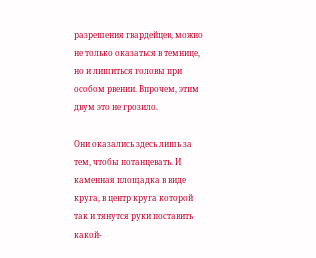разрешения гвардейцев, можно не только оказаться в темнице, но и лишиться головы при особом рвении. Впрочем, этим двум это не грозило.

Они оказались здесь лишь за тем, чтобы потанцевать. И каменная площадка в виде круга, в центр круга которой так и тянутся руки поставить какой-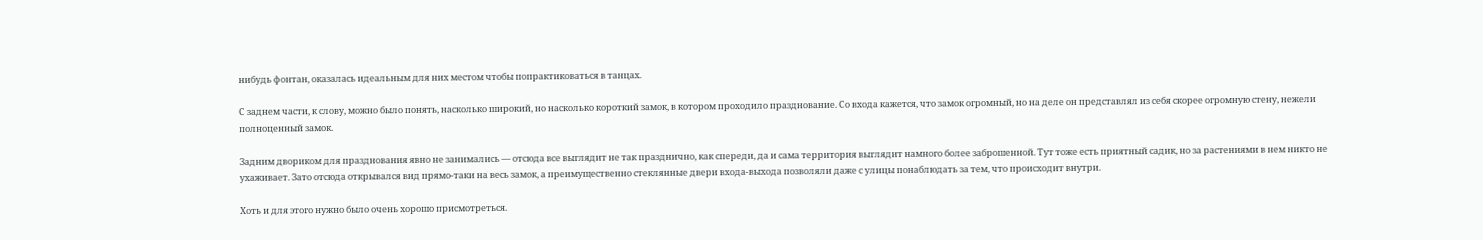нибудь фонтан, оказалась идеальным для них местом чтобы попрактиковаться в танцах.

С заднем части, к слову, можно было понять, насколько широкий, но насколько короткий замок, в котором проходило празднование. Со входа кажется, что замок огромный, но на деле он представлял из себя скорее огромную стену, нежели полноценный замок.

Задним двориком для празднования явно не занимались — отсюда все выглядит не так празднично, как спереди, да и сама территория выглядит намного более заброшенной. Тут тоже есть приятный садик, но за растениями в нем никто не ухаживает. Зато отсюда открывался вид прямо-таки на весь замок, а преимущественно стеклянные двери входа-выхода позволяли даже с улицы понаблюдать за тем, что происходит внутри.

Хоть и для этого нужно было очень хорошо присмотреться.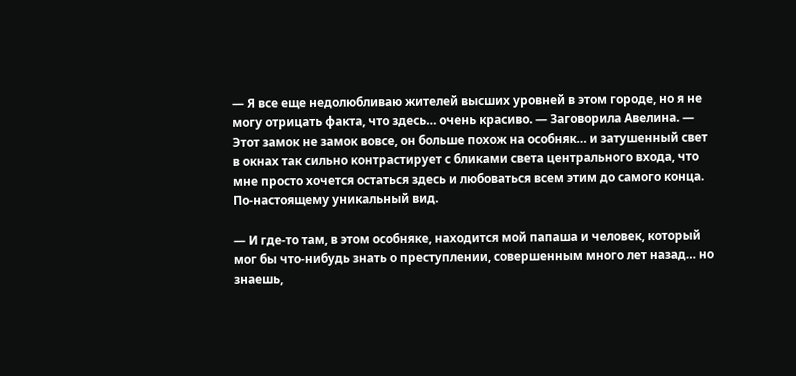— Я все еще недолюбливаю жителей высших уровней в этом городе, но я не могу отрицать факта, что здесь… очень красиво. — Заговорила Авелина. — Этот замок не замок вовсе, он больше похож на особняк… и затушенный свет в окнах так сильно контрастирует с бликами света центрального входа, что мне просто хочется остаться здесь и любоваться всем этим до самого конца. По-настоящему уникальный вид.

— И где-то там, в этом особняке, находится мой папаша и человек, который мог бы что-нибудь знать о преступлении, совершенным много лет назад… но знаешь,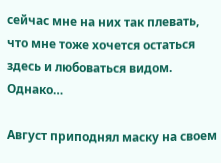сейчас мне на них так плевать, что мне тоже хочется остаться здесь и любоваться видом. Однако…

Август приподнял маску на своем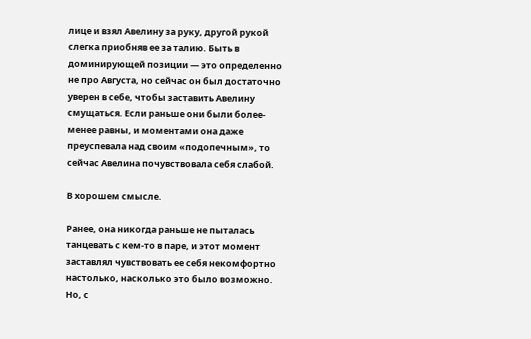лице и взял Авелину за руку, другой рукой слегка приобняв ее за талию. Быть в доминирующей позиции — это определенно не про Августа, но сейчас он был достаточно уверен в себе, чтобы заставить Авелину смущаться. Если раньше они были более-менее равны, и моментами она даже преуспевала над своим «подопечным», то сейчас Авелина почувствовала себя слабой.

В хорошем смысле.

Ранее, она никогда раньше не пыталась танцевать с кем-то в паре, и этот момент заставлял чувствовать ее себя некомфортно настолько, насколько это было возможно. Но, с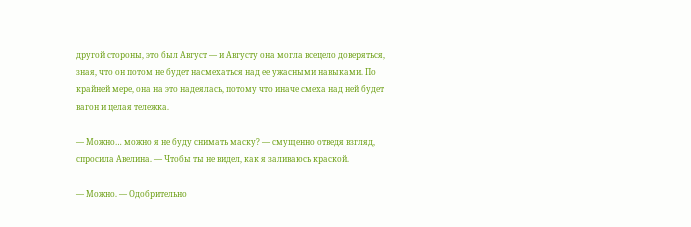другой стороны, это был Август — и Августу она могла всецело доверяться, зная, что он потом не будет насмехаться над ее ужасными навыками. По крайней мере, она на это надеялась, потому что иначе смеха над ней будет вагон и целая тележка.

— Можно… можно я не буду снимать маску? — смущенно отведя взгляд, спросила Авелина. — Чтобы ты не видел, как я заливаюсь краской.

— Можно. — Одобрительно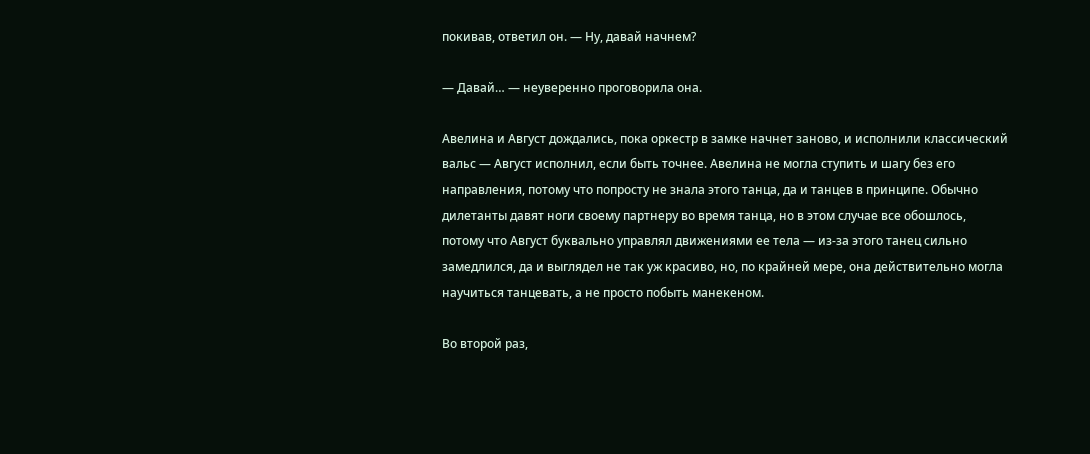покивав, ответил он. — Ну, давай начнем?

— Давай… — неуверенно проговорила она.

Авелина и Август дождались, пока оркестр в замке начнет заново, и исполнили классический вальс — Август исполнил, если быть точнее. Авелина не могла ступить и шагу без его направления, потому что попросту не знала этого танца, да и танцев в принципе. Обычно дилетанты давят ноги своему партнеру во время танца, но в этом случае все обошлось, потому что Август буквально управлял движениями ее тела — из-за этого танец сильно замедлился, да и выглядел не так уж красиво, но, по крайней мере, она действительно могла научиться танцевать, а не просто побыть манекеном.

Во второй раз,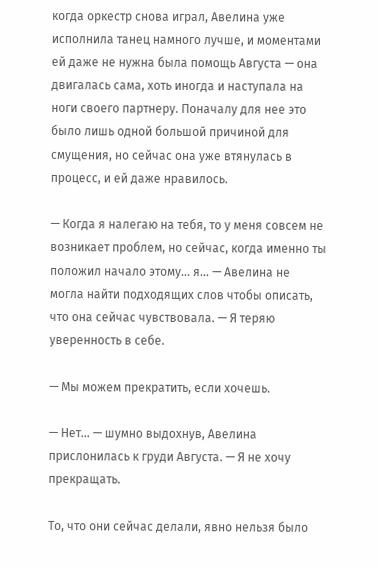когда оркестр снова играл, Авелина уже исполнила танец намного лучше, и моментами ей даже не нужна была помощь Августа — она двигалась сама, хоть иногда и наступала на ноги своего партнеру. Поначалу для нее это было лишь одной большой причиной для смущения, но сейчас она уже втянулась в процесс, и ей даже нравилось.

— Когда я налегаю на тебя, то у меня совсем не возникает проблем, но сейчас, когда именно ты положил начало этому… я… — Авелина не могла найти подходящих слов чтобы описать, что она сейчас чувствовала. — Я теряю уверенность в себе.

— Мы можем прекратить, если хочешь.

— Нет… — шумно выдохнув, Авелина прислонилась к груди Августа. — Я не хочу прекращать.

То, что они сейчас делали, явно нельзя было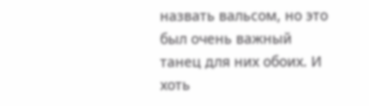назвать вальсом, но это был очень важный танец для них обоих. И хоть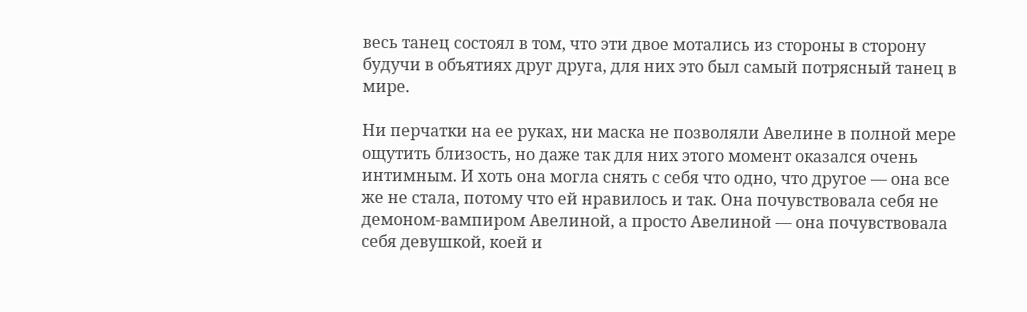весь танец состоял в том, что эти двое мотались из стороны в сторону будучи в объятиях друг друга, для них это был самый потрясный танец в мире.

Ни перчатки на ее руках, ни маска не позволяли Авелине в полной мере ощутить близость, но даже так для них этого момент оказался очень интимным. И хоть она могла снять с себя что одно, что другое — она все же не стала, потому что ей нравилось и так. Она почувствовала себя не демоном-вампиром Авелиной, а просто Авелиной — она почувствовала себя девушкой, коей и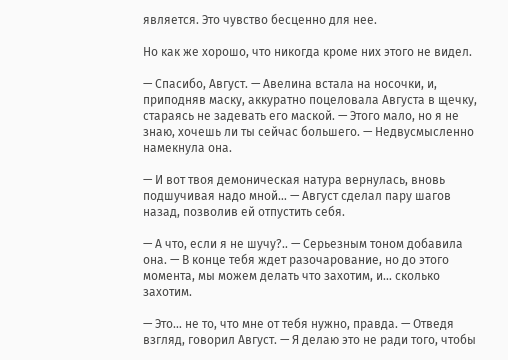является. Это чувство бесценно для нее.

Но как же хорошо, что никогда кроме них этого не видел.

— Спасибо, Август. — Авелина встала на носочки, и, приподняв маску, аккуратно поцеловала Августа в щечку, стараясь не задевать его маской. — Этого мало, но я не знаю, хочешь ли ты сейчас большего. — Недвусмысленно намекнула она.

— И вот твоя демоническая натура вернулась, вновь подшучивая надо мной… — Август сделал пару шагов назад, позволив ей отпустить себя.

— А что, если я не шучу?.. — Серьезным тоном добавила она. — В конце тебя ждет разочарование, но до этого момента, мы можем делать что захотим, и… сколько захотим.

— Это… не то, что мне от тебя нужно, правда. — Отведя взгляд, говорил Август. — Я делаю это не ради того, чтобы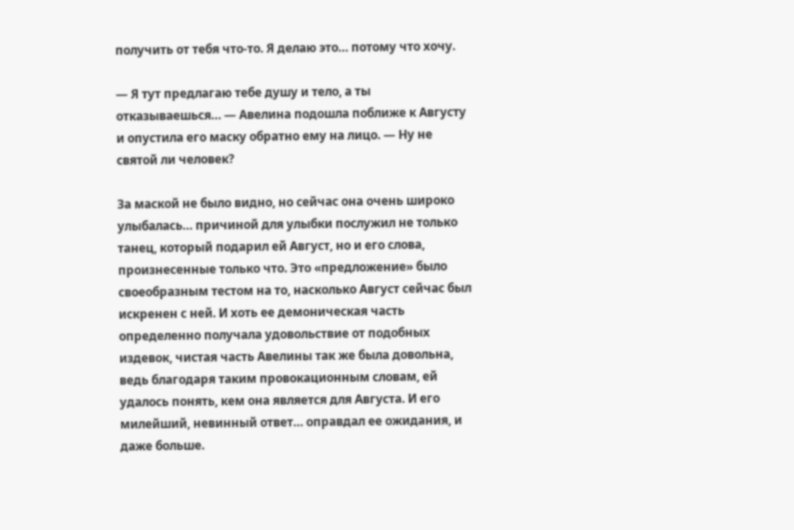получить от тебя что-то. Я делаю это… потому что хочу.

— Я тут предлагаю тебе душу и тело, а ты отказываешься… — Авелина подошла поближе к Августу и опустила его маску обратно ему на лицо. — Ну не святой ли человек?

За маской не было видно, но сейчас она очень широко улыбалась… причиной для улыбки послужил не только танец, который подарил ей Август, но и его слова, произнесенные только что. Это «предложение» было своеобразным тестом на то, насколько Август сейчас был искренен с ней. И хоть ее демоническая часть определенно получала удовольствие от подобных издевок, чистая часть Авелины так же была довольна, ведь благодаря таким провокационным словам, ей удалось понять, кем она является для Августа. И его милейший, невинный ответ… оправдал ее ожидания, и даже больше.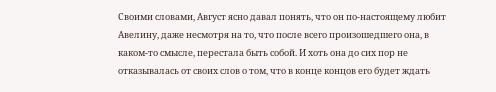Своими словами, Август ясно давал понять, что он по-настоящему любит Авелину, даже несмотря на то, что после всего произошедшего она, в каком-то смысле, перестала быть собой. И хоть она до сих пор не отказывалась от своих слов о том, что в конце концов его будет ждать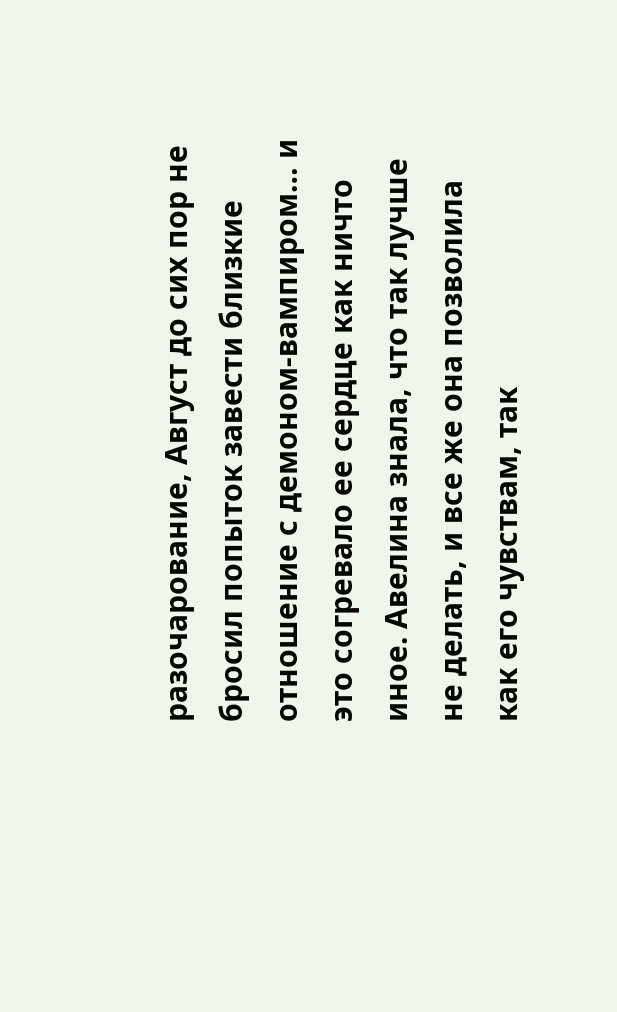разочарование, Август до сих пор не бросил попыток завести близкие отношение с демоном-вампиром… и это согревало ее сердце как ничто иное. Авелина знала, что так лучше не делать, и все же она позволила как его чувствам, так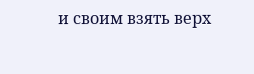и своим взять верх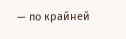— по крайней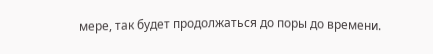мере, так будет продолжаться до поры до времени.